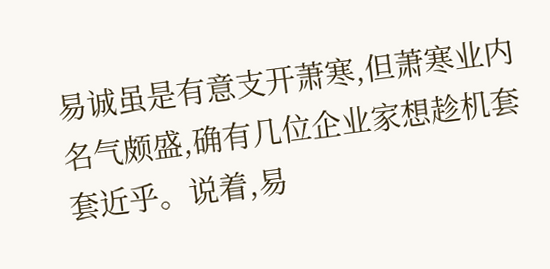易诚虽是有意支开萧寒,但萧寒业内名气颇盛,确有几位企业家想趁机套套近乎。说着,易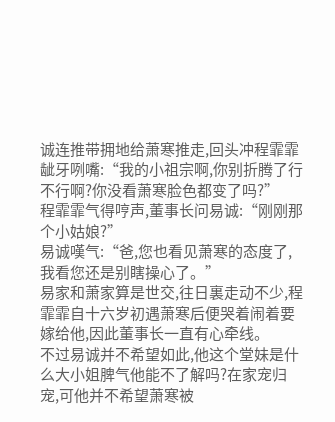诚连推带拥地给萧寒推走,回头冲程霏霏龇牙咧嘴:“我的小祖宗啊,你别折腾了行不行啊?你没看萧寒脸色都变了吗?”
程霏霏气得哼声,董事长问易诚:“刚刚那个小姑娘?”
易诚嘆气:“爸,您也看见萧寒的态度了,我看您还是别瞎操心了。”
易家和萧家算是世交,往日裏走动不少,程霏霏自十六岁初遇萧寒后便哭着闹着要嫁给他,因此董事长一直有心牵线。
不过易诚并不希望如此,他这个堂妹是什么大小姐脾气他能不了解吗?在家宠归宠,可他并不希望萧寒被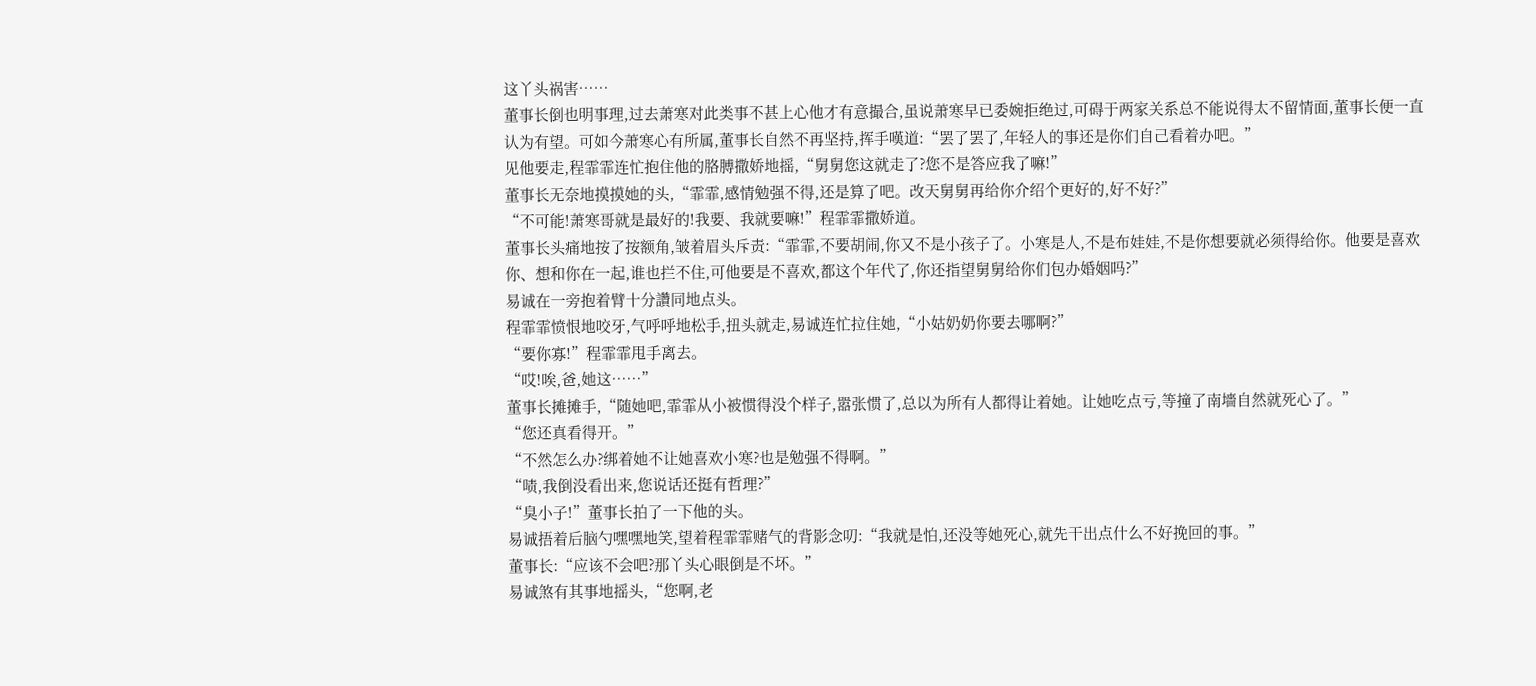这丫头祸害……
董事长倒也明事理,过去萧寒对此类事不甚上心他才有意撮合,虽说萧寒早已委婉拒绝过,可碍于两家关系总不能说得太不留情面,董事长便一直认为有望。可如今萧寒心有所属,董事长自然不再坚持,挥手嘆道:“罢了罢了,年轻人的事还是你们自己看着办吧。”
见他要走,程霏霏连忙抱住他的胳膊撒娇地摇,“舅舅您这就走了?您不是答应我了嘛!”
董事长无奈地摸摸她的头,“霏霏,感情勉强不得,还是算了吧。改天舅舅再给你介绍个更好的,好不好?”
“不可能!萧寒哥就是最好的!我要、我就要嘛!”程霏霏撒娇道。
董事长头痛地按了按额角,皱着眉头斥责:“霏霏,不要胡闹,你又不是小孩子了。小寒是人,不是布娃娃,不是你想要就必须得给你。他要是喜欢你、想和你在一起,谁也拦不住,可他要是不喜欢,都这个年代了,你还指望舅舅给你们包办婚姻吗?”
易诚在一旁抱着臂十分讚同地点头。
程霏霏愤恨地咬牙,气呼呼地松手,扭头就走,易诚连忙拉住她,“小姑奶奶你要去哪啊?”
“要你寡!”程霏霏甩手离去。
“哎!唉,爸,她这……”
董事长摊摊手,“随她吧,霏霏从小被惯得没个样子,嚣张惯了,总以为所有人都得让着她。让她吃点亏,等撞了南墻自然就死心了。”
“您还真看得开。”
“不然怎么办?绑着她不让她喜欢小寒?也是勉强不得啊。”
“啧,我倒没看出来,您说话还挺有哲理?”
“臭小子!”董事长拍了一下他的头。
易诚捂着后脑勺嘿嘿地笑,望着程霏霏赌气的背影念叨:“我就是怕,还没等她死心,就先干出点什么不好挽回的事。”
董事长:“应该不会吧?那丫头心眼倒是不坏。”
易诚煞有其事地摇头,“您啊,老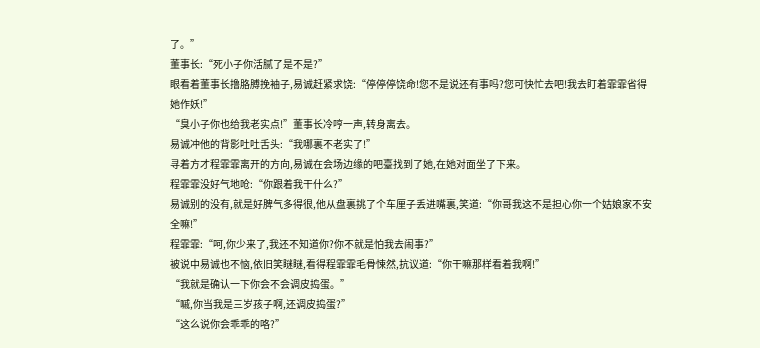了。”
董事长:“死小子你活腻了是不是?”
眼看着董事长撸胳膊挽袖子,易诚赶紧求饶:“停停停饶命!您不是说还有事吗?您可快忙去吧!我去盯着霏霏省得她作妖!”
“臭小子你也给我老实点!”董事长冷哼一声,转身离去。
易诚冲他的背影吐吐舌头:“我哪裏不老实了!”
寻着方才程霏霏离开的方向,易诚在会场边缘的吧臺找到了她,在她对面坐了下来。
程霏霏没好气地呛:“你跟着我干什么?”
易诚别的没有,就是好脾气多得很,他从盘裏挑了个车厘子丢进嘴裏,笑道:“你哥我这不是担心你一个姑娘家不安全嘛!”
程霏霏:“呵,你少来了,我还不知道你?你不就是怕我去闹事?”
被说中易诚也不恼,依旧笑瞇瞇,看得程霏霏毛骨悚然,抗议道:“你干嘛那样看着我啊!”
“我就是确认一下你会不会调皮捣蛋。”
“嘁,你当我是三岁孩子啊,还调皮捣蛋?”
“这么说你会乖乖的咯?”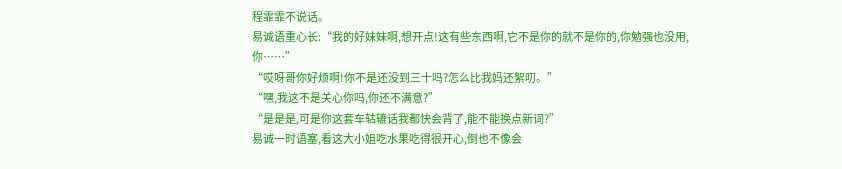程霏霏不说话。
易诚语重心长:“我的好妹妹啊,想开点!这有些东西啊,它不是你的就不是你的,你勉强也没用,你……”
“哎呀哥你好烦啊!你不是还没到三十吗?怎么比我妈还絮叨。”
“嘿,我这不是关心你吗,你还不满意?”
“是是是,可是你这套车轱辘话我都快会背了,能不能换点新词?”
易诚一时语塞,看这大小姐吃水果吃得很开心,倒也不像会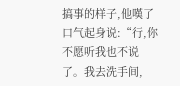搞事的样子,他嘆了口气起身说:“行,你不愿听我也不说了。我去洗手间,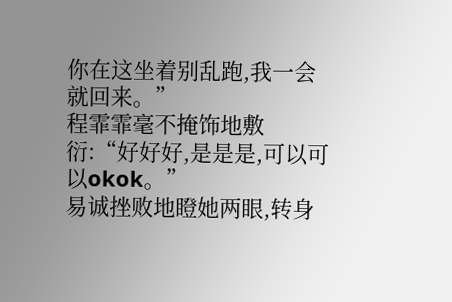你在这坐着别乱跑,我一会就回来。”
程霏霏毫不掩饰地敷衍:“好好好,是是是,可以可以okok。”
易诚挫败地瞪她两眼,转身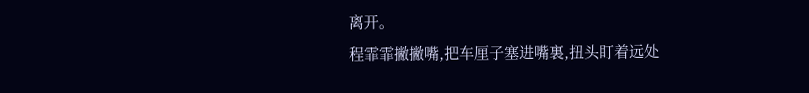离开。
程霏霏撇撇嘴,把车厘子塞进嘴裏,扭头盯着远处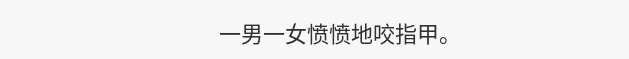一男一女愤愤地咬指甲。